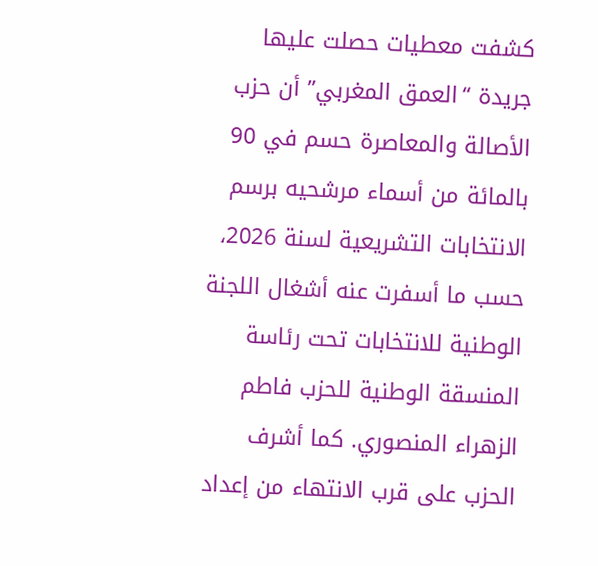كشفت معطيات حصلت عليها جريدة “العمق المغربي” أن حزب الأصالة والمعاصرة حسم في 90 بالمائة من أسماء مرشحيه برسم الانتخابات التشريعية لسنة 2026، حسب ما أسفرت عنه أشغال اللجنة الوطنية للانتخابات تحت رئاسة المنسقة الوطنية للحزب فاطم الزهراء المنصوري. كما أشرف الحزب على قرب الانتهاء من إعداد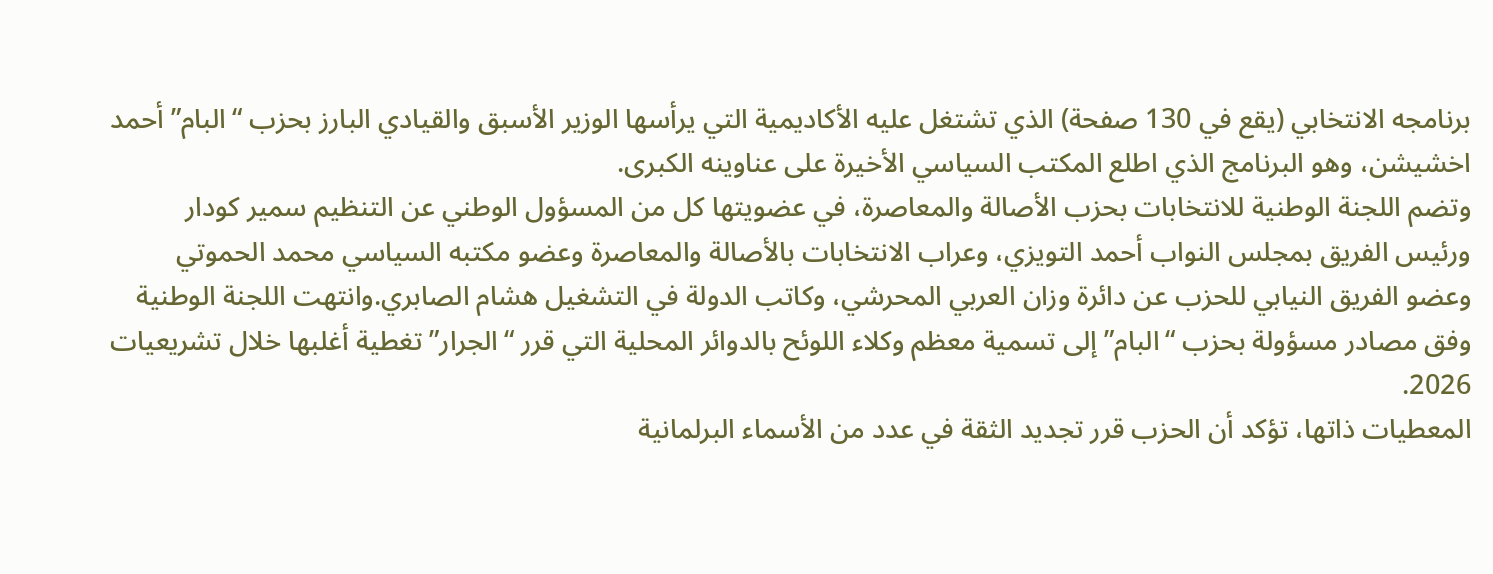برنامجه الانتخابي (يقع في 130 صفحة) الذي تشتغل عليه الأكاديمية التي يرأسها الوزير الأسبق والقيادي البارز بحزب “البام” أحمد اخشيشن، وهو البرنامج الذي اطلع المكتب السياسي الأخيرة على عناوينه الكبرى.
وتضم اللجنة الوطنية للانتخابات بحزب الأصالة والمعاصرة، في عضويتها كل من المسؤول الوطني عن التنظيم سمير كودار ورئيس الفريق بمجلس النواب أحمد التويزي، وعراب الانتخابات بالأصالة والمعاصرة وعضو مكتبه السياسي محمد الحموتي وعضو الفريق النيابي للحزب عن دائرة وزان العربي المحرشي، وكاتب الدولة في التشغيل هشام الصابري.وانتهت اللجنة الوطنية وفق مصادر مسؤولة بحزب “البام” إلى تسمية معظم وكلاء اللوئح بالدوائر المحلية التي قرر “الجرار” تغطية أغلبها خلال تشريعيات 2026.
المعطيات ذاتها، تؤكد أن الحزب قرر تجديد الثقة في عدد من الأسماء البرلمانية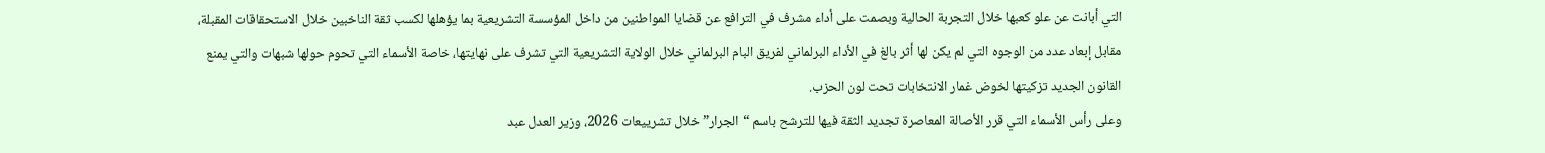التي أبانت عن علو كعبها خلال التجربة الحالية وبصمت على أداء مشرف في الترافع عن قضايا المواطنين من داخل المؤسسة التشريعية بما يؤهلها لكسب ثقة الناخبين خلال الاستحقاقات المقبلة، مقابل إبعاد عدد من الوجوه التي لم يكن لها أثر بالغ في الأداء البرلماني لفريق البام البرلماني خلال الولاية التشريعية التي تشرف على نهايتها، خاصة الأسماء التي تحوم حولها شبهات والتي يمنع القانون الجديد تزكيتها لخوض غمار الانتخابات تحت لون الحزب.
وعلى رأس الأسماء التي قرر الأصالة المعاصرة تجديد الثقة فيها للترشح باسم “الجرار” خلال تشرييعات 2026، وزير العدل عبد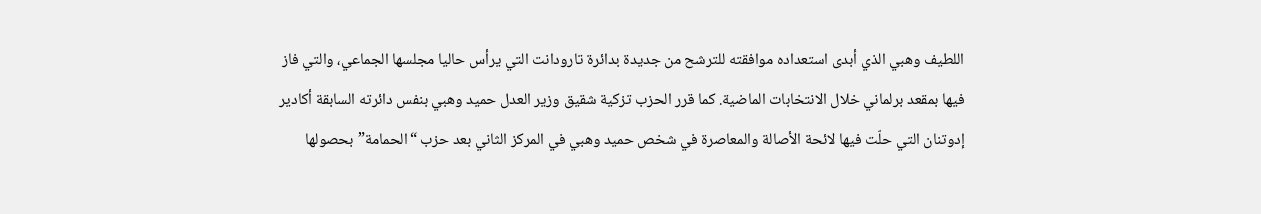اللطيف وهبي الذي أبدى استعداده موافقته للترشح من جديدة بدائرة تارودانت التي يرأس حاليا مجلسها الجماعي، والتي فاز فيها بمقعد برلماني خلال الانتخابات الماضية. كما قرر الحزب تزكية شقيق وزير العدل حميد وهبي بنفس دائرته السابقة أكادير إدوتنان التي حلّت فيها لائحة الأصالة والمعاصرة في شخص حميد وهبي في المركز الثاني بعد حزب “الحمامة”بحصولها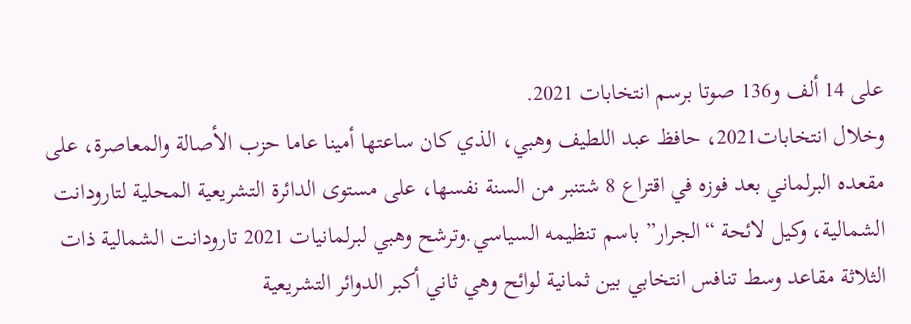على 14 ألف و136 صوتا برسم انتخابات 2021.
وخلال انتخابات2021، حافظ عبد اللطيف وهبي، الذي كان ساعتها أمينا عاما حزب الأصالة والمعاصرة، على مقعده البرلماني بعد فوزه في اقتراع 8 شتنبر من السنة نفسها، على مستوى الدائرة التشريعية المحلية لتارودانت الشمالية، وكيل لائحة “الجرار” باسم تنظيمه السياسي.وترشح وهبي لبرلمانيات 2021 تارودانت الشمالية ذات الثلاثة مقاعد وسط تنافس انتخابي بين ثمانية لوائح وهي ثاني أكبر الدوائر التشريعية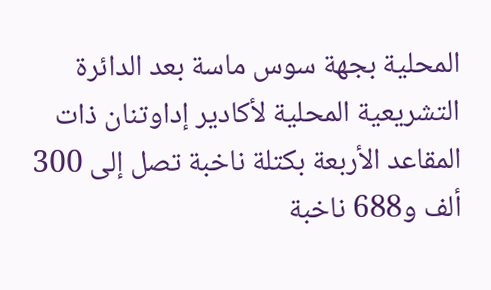المحلية بجهة سوس ماسة بعد الدائرة التشريعية المحلية لأكادير إداوتنان ذات المقاعد الأربعة بكتلة ناخبة تصل إلى 300 ألف و688 ناخبة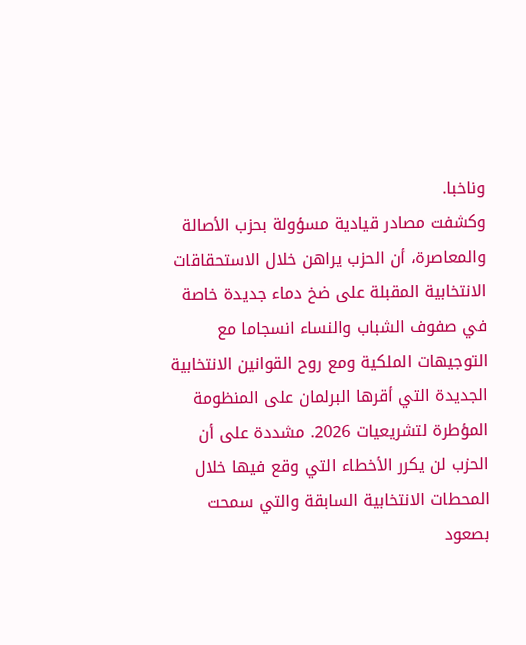وناخبا.
وكشفت مصادر قيادية مسؤولة بحزب الأصالة والمعاصرة، أن الحزب يراهن خلال الاستحقاقات الانتخابية المقبلة على ضخ دماء جديدة خاصة في صفوف الشباب والنساء انسجاما مع التوجيهات الملكية ومع روح القوانين الانتخابية الجديدة التي أقرها البرلمان على المنظومة المؤطرة لتشريعيات 2026. مشددة على أن الحزب لن يكرر الأخطاء التي وقع فيها خلال المحطات الانتخابية السابقة والتي سمحت بصعود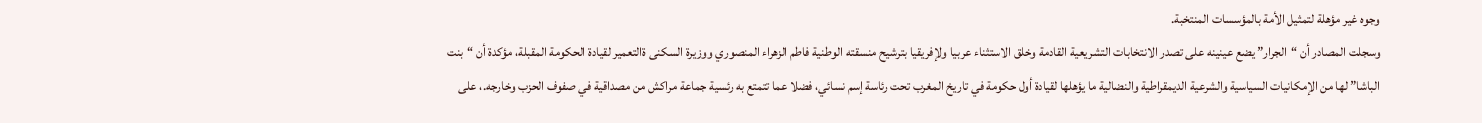وجوه غير مؤهلة لتمثيل الأمة بالمؤسسات المنتخبة.
وسجلت المصادر أن “الجرار” يضع عينينه على تصدر الانتخابات التشريعية القادمة وخلق الاستثناء عربيا ولإفريقيا بترشيح منسقته الوطنية فاطم الزهراء المنصوري ووزيرة السكنى ةالتعمير لقيادة الحكومة المقبلة، مؤكدة أن “بنت الباشا” لها من الإمكانيات السياسية والشرعية الديمقراطية والنضالية ما يؤهلها لقيادة أول حكومة في تاريخ المغرب تحت رئاسة إسم نسائي، فضلا عما تتمتع به رئسية جماعة مراكش من مصداقية في صفوف الحزب وخارجه.، على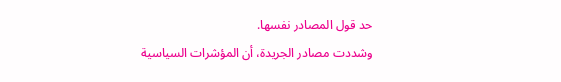حد قول المصادر نفسها.
وشددت مصادر الجريدة، أن المؤشرات السياسية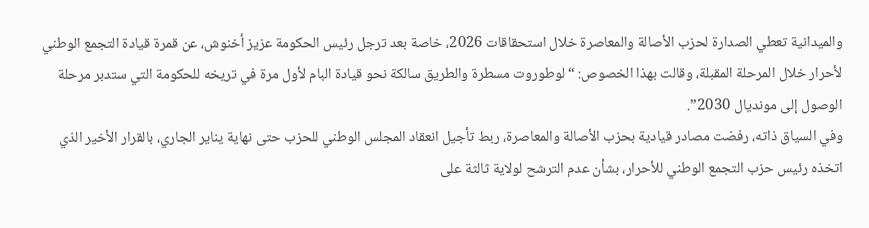والميدانية تعطي الصدارة لحزب الأصالة والمعاصرة خلال استحقاقات 2026، خاصة بعد ترجل رئيس الحكومة عزيز أخنوش، عن قمرة قيادة التجمع الوطني لأحرار خلال المرحلة المقبلة، وقالت بهذا الخصوص: “لوطوروت مسطرة والطريق سالكة نحو قيادة البام لأول مرة في تريخه للحكومة التي ستدبر مرحلة الوصول إلى مونديال 2030”.
وفي السياق ذاته، رفضت مصادر قيادية بحزب الأصالة والمعاصرة، ربط تأجيل انعقاد المجلس الوطني للحزب حتى نهاية يناير الجاري، بالقرار الأخير الذي اتخذه رئيس حزب التجمع الوطني للأحرار، بشأن عدم الترشح لولاية ثالثة على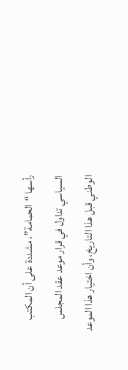رأسها “الحمامة”، مشددة على أن المكتب السياسي تداول في قرار موعد عقد المجلس الوطني قبل هذا التاريخ، وأن اختيار هذا الموعد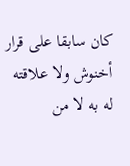كان سابقا على قرار أخنوش ولا علاقته له به لا من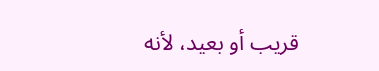قريب أو بعيد، لأنه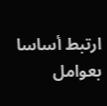ارتبط أساسا بعوامل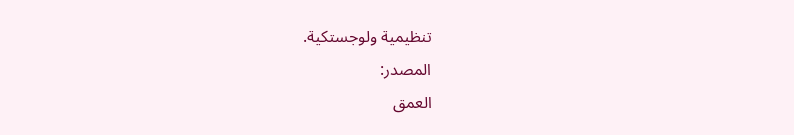تنظيمية ولوجستكية.
المصدر:
العمق